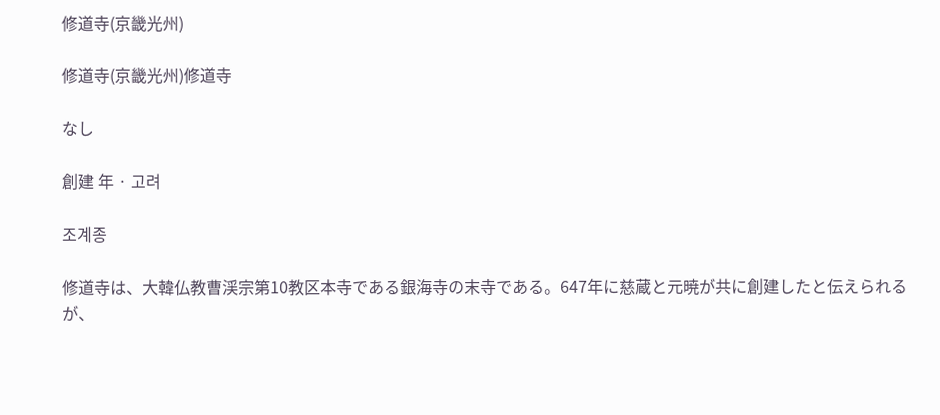修道寺(京畿光州)

修道寺(京畿光州)修道寺

なし

創建 年 · 고려

조계종

修道寺は、大韓仏教曹渓宗第10教区本寺である銀海寺の末寺である。647年に慈蔵と元暁が共に創建したと伝えられるが、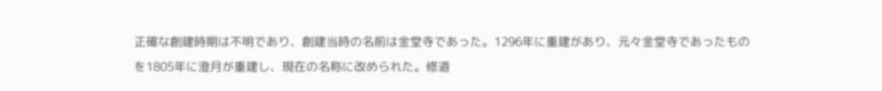正確な創建時期は不明であり、創建当時の名前は金堂寺であった。1296年に重建があり、元々金堂寺であったものを1805年に澄月が重建し、現在の名称に改められた。修道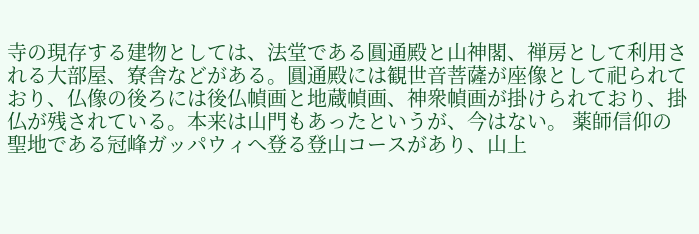寺の現存する建物としては、法堂である圓通殿と山神閣、禅房として利用される大部屋、寮舎などがある。圓通殿には観世音菩薩が座像として祀られており、仏像の後ろには後仏幀画と地蔵幀画、神衆幀画が掛けられており、掛仏が残されている。本来は山門もあったというが、今はない。 薬師信仰の聖地である冠峰ガッパウィへ登る登山コースがあり、山上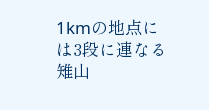1kmの地点には3段に連なる雉山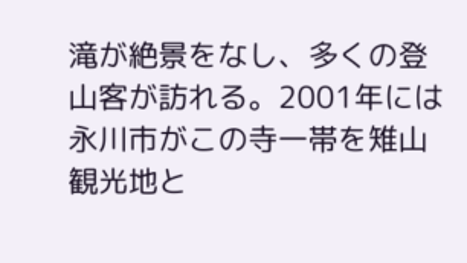滝が絶景をなし、多くの登山客が訪れる。2001年には永川市がこの寺一帯を雉山観光地と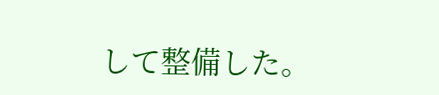して整備した。